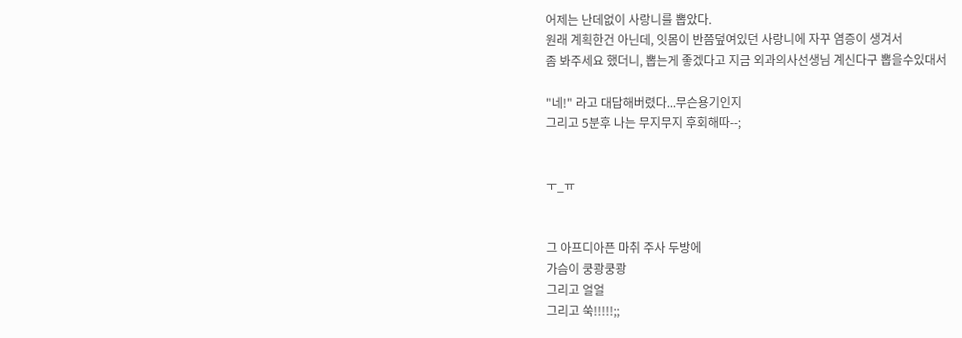어제는 난데없이 사랑니를 뽑았다.
원래 계획한건 아닌데, 잇몸이 반쯤덮여있던 사랑니에 자꾸 염증이 생겨서
좀 봐주세요 했더니, 뽑는게 좋겠다고 지금 외과의사선생님 계신다구 뽑을수있대서

"네!" 라고 대답해버렸다...무슨용기인지
그리고 5분후 나는 무지무지 후회해따--;


ㅜ_ㅠ


그 아프디아픈 마취 주사 두방에
가슴이 쿵쾅쿵쾅
그리고 얼얼
그리고 쑥!!!!!;;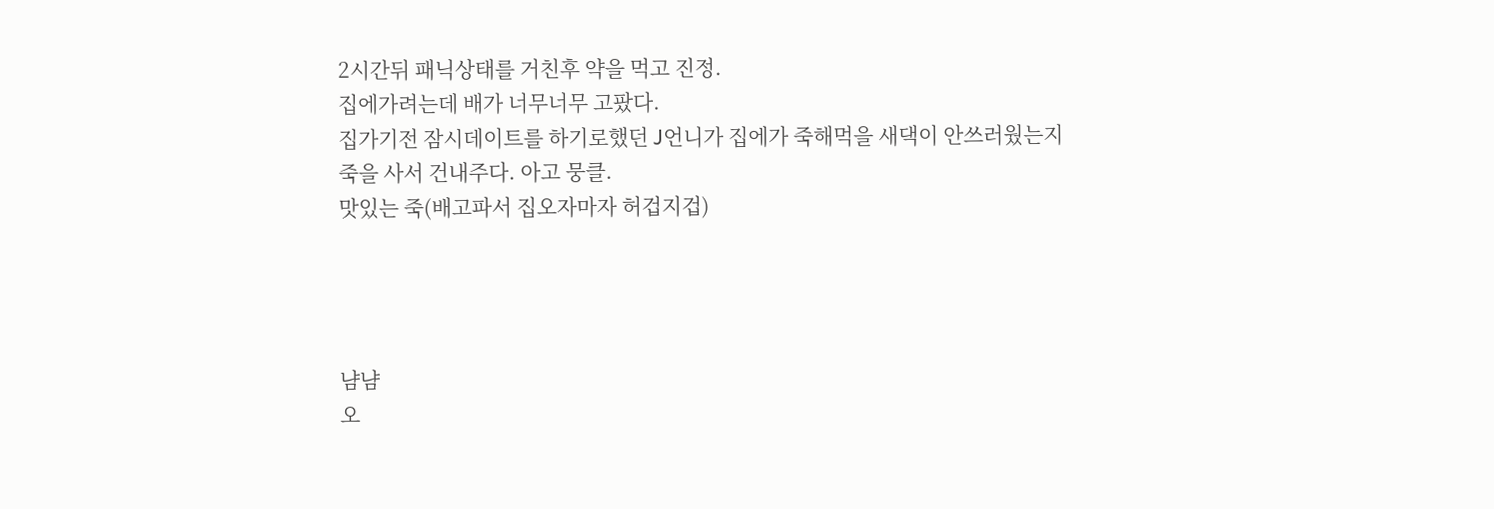2시간뒤 패닉상태를 거친후 약을 먹고 진정.
집에가려는데 배가 너무너무 고팠다.
집가기전 잠시데이트를 하기로했던 J언니가 집에가 죽해먹을 새댁이 안쓰러웠는지
죽을 사서 건내주다. 아고 뭉클.
맛있는 죽(배고파서 집오자마자 허겁지겁)




냠냠
오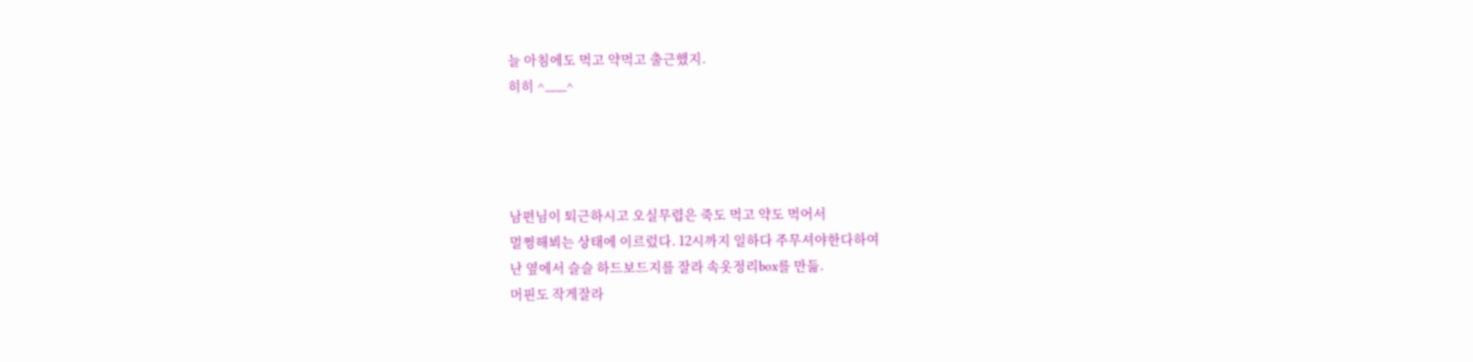늘 아침에도 먹고 약먹고 출근했지.
히히 ^___^




남편님이 퇴근하시고 오실무렵은 죽도 먹고 약도 먹어서
멀쩡해뵈는 상태에 이르렀다. 12시까지 일하다 주무셔야한다하여
난 옆에서 슬슬 하드보드지를 잘라 속옷정리box를 만듦.
머핀도 작게잘라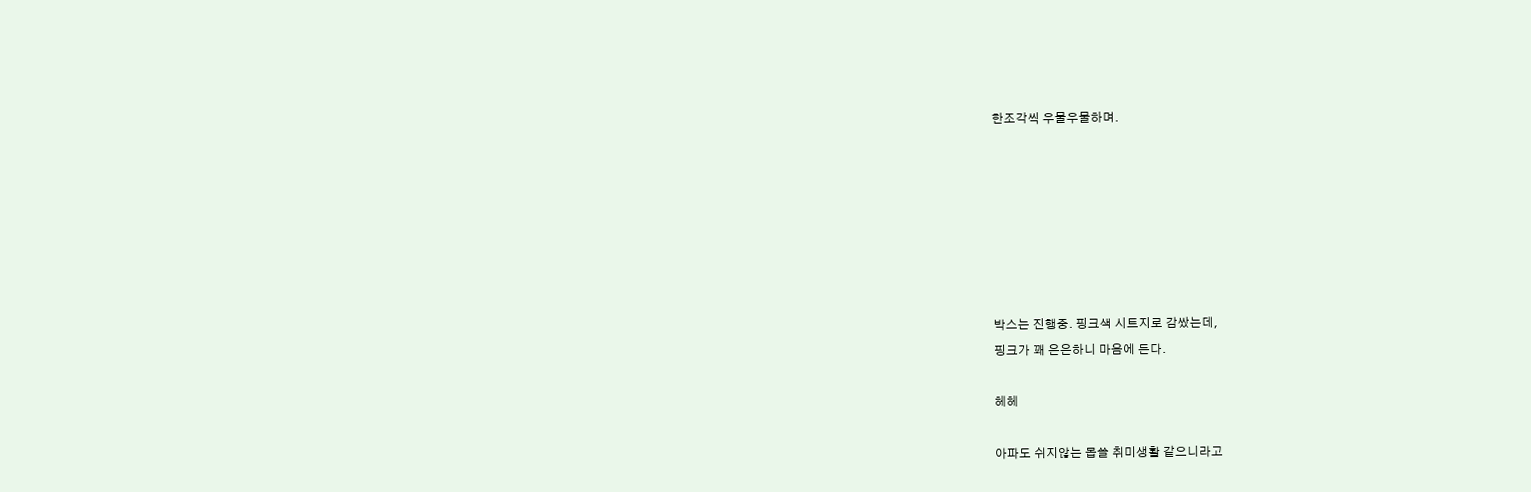한조각씩 우물우물하며.







박스는 진행중. 핑크색 시트지로 감쌌는데,
핑크가 꽤 은은하니 마음에 든다.

헤헤

아파도 쉬지않는 몹쓸 취미생활 같으니라고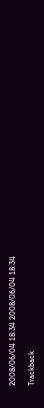2008/06/04 18:34 2008/06/04 18:34

Trackback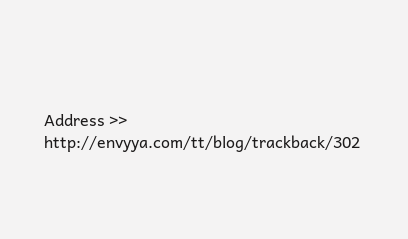Address >> http://envyya.com/tt/blog/trackback/302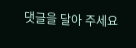댓글을 달아 주세요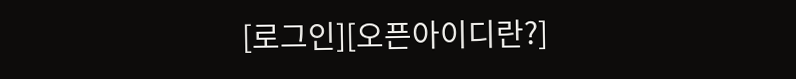[로그인][오픈아이디란?]